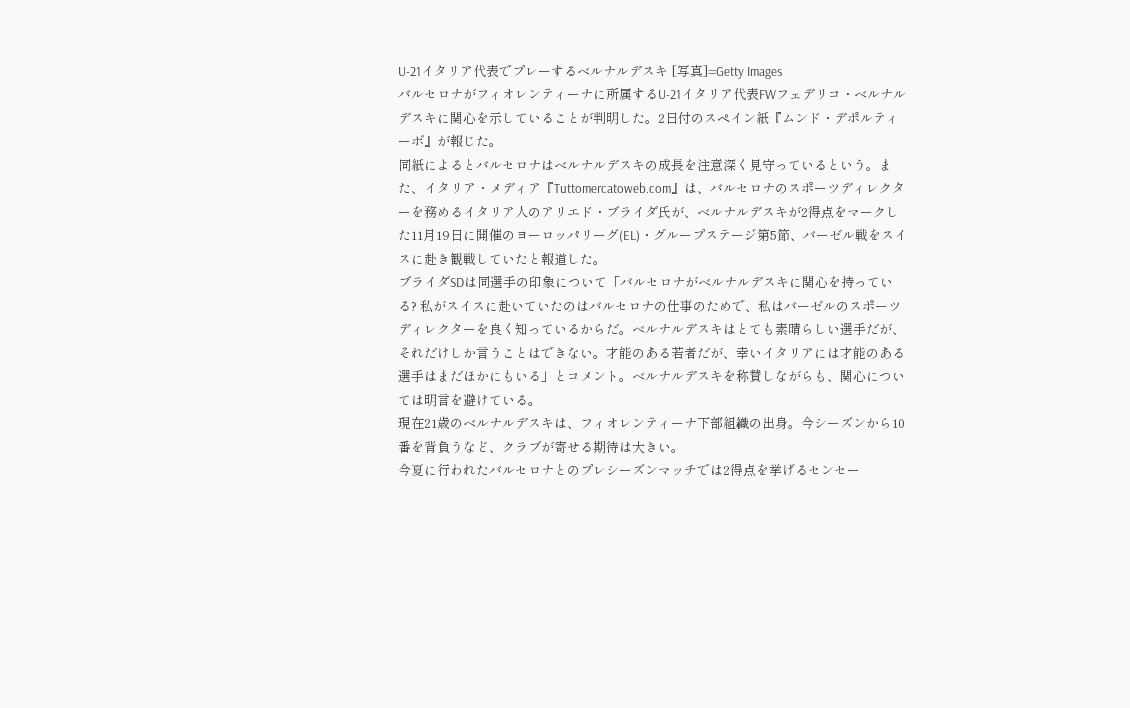U-21イタリア代表でプレーするベルナルデスキ [写真]=Getty Images
バルセロナがフィオレンティーナに所属するU-21イタリア代表FWフェデリコ・ベルナルデスキに関心を示していることが判明した。2日付のスペイン紙『ムンド・デポルティーボ』が報じた。
同紙によるとバルセロナはベルナルデスキの成長を注意深く見守っているという。また、イタリア・メディア『Tuttomercatoweb.com』は、バルセロナのスポーツディレクターを務めるイタリア人のアリエド・ブライダ氏が、ベルナルデスキが2得点をマークした11月19日に開催のヨーロッパリーグ(EL)・グループステージ第5節、バーゼル戦をスイスに赴き観戦していたと報道した。
ブライダSDは同選手の印象について「バルセロナがベルナルデスキに関心を持っている? 私がスイスに赴いていたのはバルセロナの仕事のためで、私はバーゼルのスポーツディレクターを良く知っているからだ。ベルナルデスキはとても素晴らしい選手だが、それだけしか言うことはできない。才能のある若者だが、幸いイタリアには才能のある選手はまだほかにもいる」とコメント。ベルナルデスキを称賛しながらも、関心については明言を避けている。
現在21歳のベルナルデスキは、フィオレンティーナ下部組織の出身。今シーズンから10番を背負うなど、クラブが寄せる期待は大きい。
今夏に行われたバルセロナとのプレシーズンマッチでは2得点を挙げるセンセー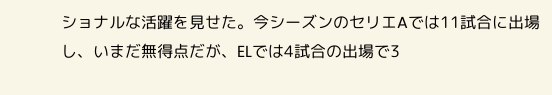ショナルな活躍を見せた。今シーズンのセリエAでは11試合に出場し、いまだ無得点だが、ELでは4試合の出場で3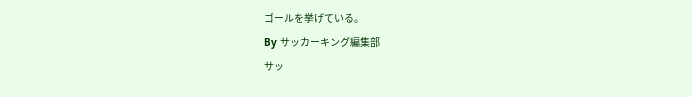ゴールを挙げている。
By サッカーキング編集部
サッ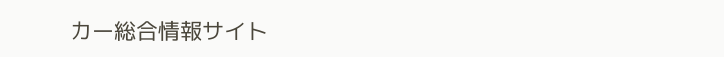カー総合情報サイト